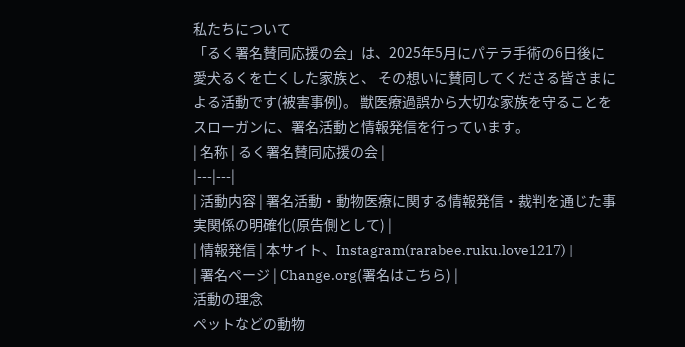私たちについて
「るく署名賛同応援の会」は、2025年5月にパテラ手術の6日後に愛犬るくを亡くした家族と、 その想いに賛同してくださる皆さまによる活動です(被害事例)。 獣医療過誤から大切な家族を守ることをスローガンに、署名活動と情報発信を行っています。
| 名称 | るく署名賛同応援の会 |
|---|---|
| 活動内容 | 署名活動・動物医療に関する情報発信・裁判を通じた事実関係の明確化(原告側として) |
| 情報発信 | 本サイト、Instagram(rarabee.ruku.love1217) |
| 署名ページ | Change.org(署名はこちら) |
活動の理念
ペットなどの動物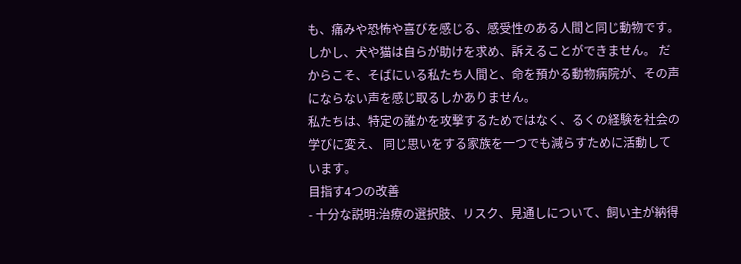も、痛みや恐怖や喜びを感じる、感受性のある人間と同じ動物です。 しかし、犬や猫は自らが助けを求め、訴えることができません。 だからこそ、そばにいる私たち人間と、命を預かる動物病院が、その声にならない声を感じ取るしかありません。
私たちは、特定の誰かを攻撃するためではなく、るくの経験を社会の学びに変え、 同じ思いをする家族を一つでも減らすために活動しています。
目指す4つの改善
- 十分な説明:治療の選択肢、リスク、見通しについて、飼い主が納得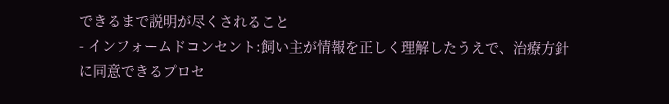できるまで説明が尽くされること
- インフォームドコンセント:飼い主が情報を正しく理解したうえで、治療方針に同意できるプロセ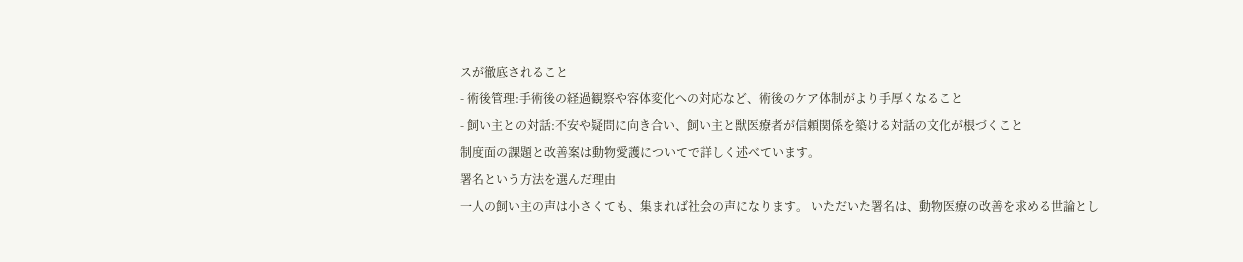スが徹底されること
- 術後管理:手術後の経過観察や容体変化への対応など、術後のケア体制がより手厚くなること
- 飼い主との対話:不安や疑問に向き合い、飼い主と獣医療者が信頼関係を築ける対話の文化が根づくこと
制度面の課題と改善案は動物愛護についてで詳しく述べています。
署名という方法を選んだ理由
一人の飼い主の声は小さくても、集まれば社会の声になります。 いただいた署名は、動物医療の改善を求める世論とし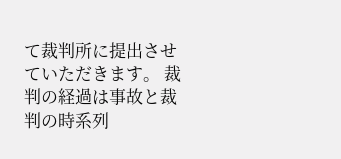て裁判所に提出させていただきます。 裁判の経過は事故と裁判の時系列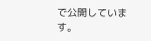で公開しています。